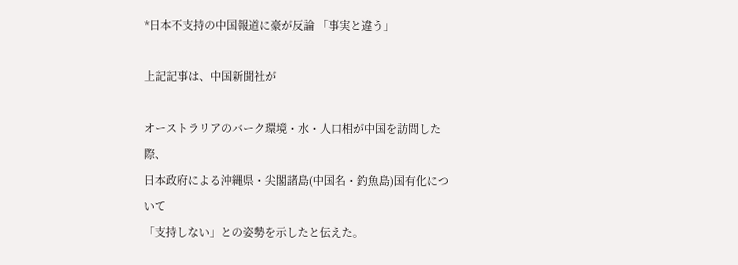*日本不支持の中国報道に豪が反論 「事実と違う」

上記記事は、中国新聞社が

オーストラリアのバーク環境・水・人口相が中国を訪問した際、
日本政府による沖縄県・尖閣諸島(中国名・釣魚島)国有化について
「支持しない」との姿勢を示したと伝えた。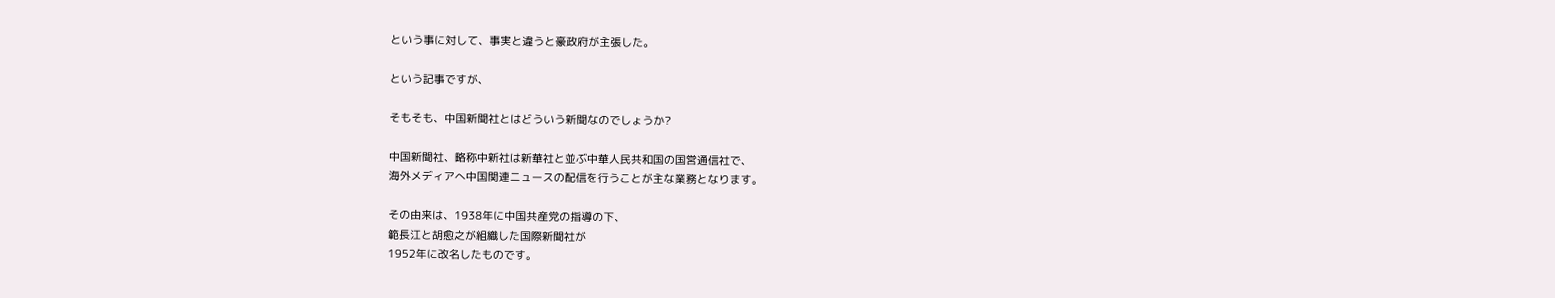という事に対して、事実と違うと豪政府が主張した。

という記事ですが、

そもそも、中国新聞社とはどういう新聞なのでしょうか?

中国新聞社、略称中新社は新華社と並ぶ中華人民共和国の国営通信社で、
海外メディアへ中国関連ニュースの配信を行うことが主な業務となります。

その由来は、1938年に中国共産党の指導の下、
範長江と胡愈之が組織した国際新聞社が
1952年に改名したものです。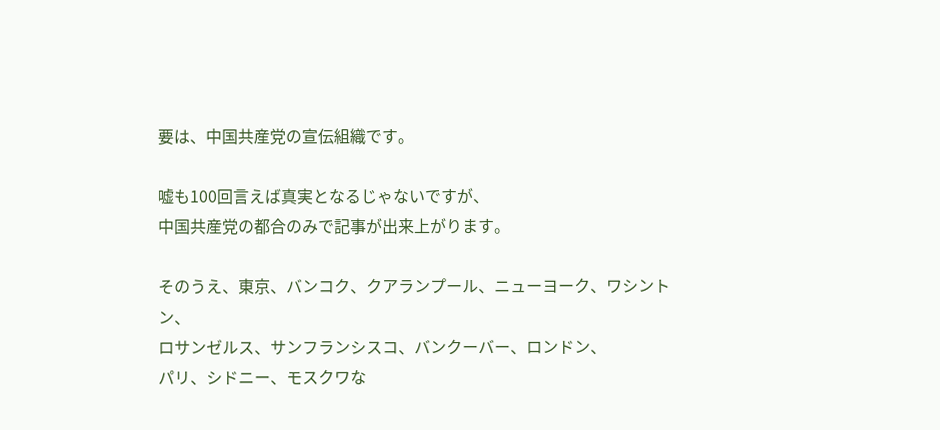要は、中国共産党の宣伝組織です。

嘘も100回言えば真実となるじゃないですが、
中国共産党の都合のみで記事が出来上がります。

そのうえ、東京、バンコク、クアランプール、ニューヨーク、ワシントン、
ロサンゼルス、サンフランシスコ、バンクーバー、ロンドン、
パリ、シドニー、モスクワな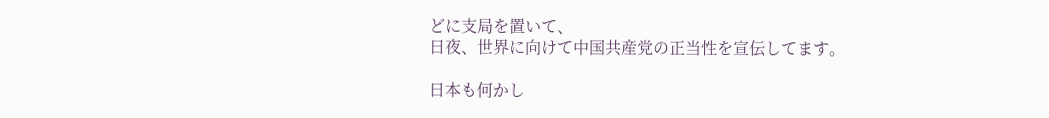どに支局を置いて、
日夜、世界に向けて中国共産党の正当性を宣伝してます。

日本も何かし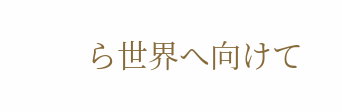ら世界へ向けて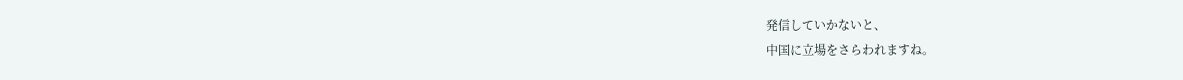発信していかないと、
中国に立場をさらわれますね。